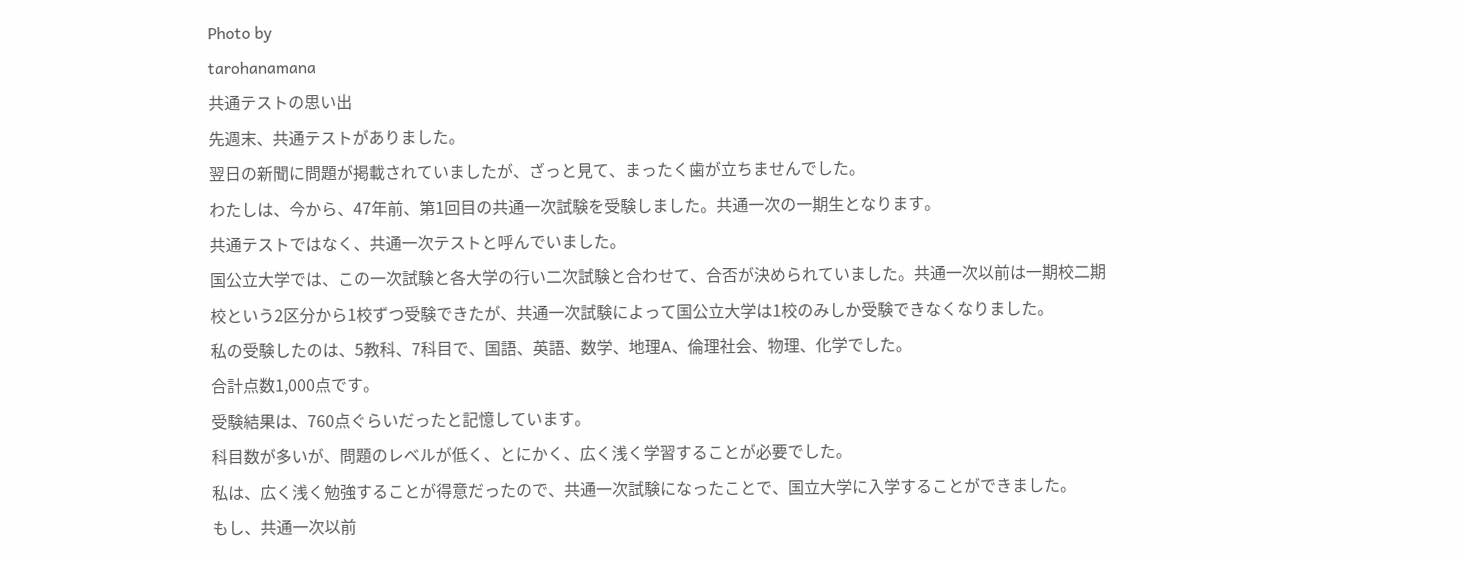Photo by
tarohanamana
共通テストの思い出
先週末、共通テストがありました。
翌日の新聞に問題が掲載されていましたが、ざっと見て、まったく歯が立ちませんでした。
わたしは、今から、47年前、第1回目の共通一次試験を受験しました。共通一次の一期生となります。
共通テストではなく、共通一次テストと呼んでいました。
国公立大学では、この一次試験と各大学の行い二次試験と合わせて、合否が決められていました。共通一次以前は一期校二期校という2区分から1校ずつ受験できたが、共通一次試験によって国公立大学は1校のみしか受験できなくなりました。
私の受験したのは、5教科、7科目で、国語、英語、数学、地理A、倫理社会、物理、化学でした。
合計点数1,000点です。
受験結果は、760点ぐらいだったと記憶しています。
科目数が多いが、問題のレベルが低く、とにかく、広く浅く学習することが必要でした。
私は、広く浅く勉強することが得意だったので、共通一次試験になったことで、国立大学に入学することができました。
もし、共通一次以前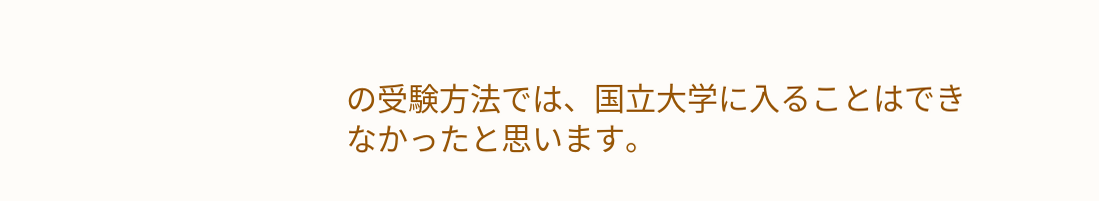の受験方法では、国立大学に入ることはできなかったと思います。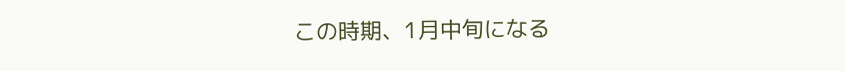この時期、1月中旬になる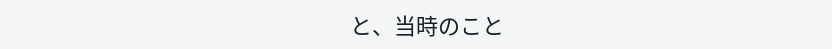と、当時のこと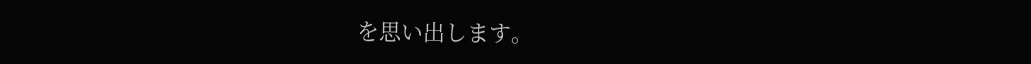を思い出します。